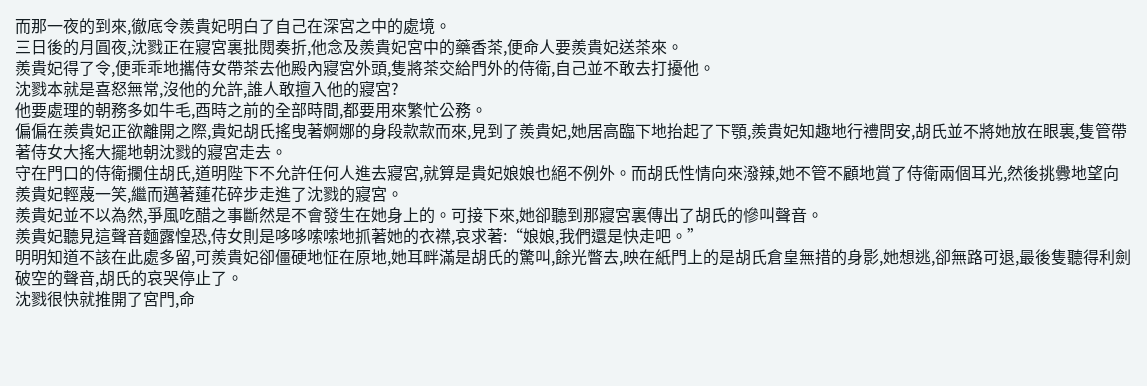而那一夜的到來,徹底令羨貴妃明白了自己在深宮之中的處境。
三日後的月圓夜,沈戮正在寢宮裏批閱奏折,他念及羨貴妃宮中的藥香茶,便命人要羨貴妃送茶來。
羨貴妃得了令,便乖乖地攜侍女帶茶去他殿內寢宮外頭,隻將茶交給門外的侍衛,自己並不敢去打擾他。
沈戮本就是喜怒無常,沒他的允許,誰人敢擅入他的寢宮?
他要處理的朝務多如牛毛,酉時之前的全部時間,都要用來繁忙公務。
偏偏在羨貴妃正欲離開之際,貴妃胡氏搖曳著婀娜的身段款款而來,見到了羨貴妃,她居高臨下地抬起了下顎,羨貴妃知趣地行禮問安,胡氏並不將她放在眼裏,隻管帶著侍女大搖大擺地朝沈戮的寢宮走去。
守在門口的侍衛攔住胡氏,道明陛下不允許任何人進去寢宮,就算是貴妃娘娘也絕不例外。而胡氏性情向來潑辣,她不管不顧地賞了侍衛兩個耳光,然後挑釁地望向羨貴妃輕蔑一笑,繼而邁著蓮花碎步走進了沈戮的寢宮。
羨貴妃並不以為然,爭風吃醋之事斷然是不會發生在她身上的。可接下來,她卻聽到那寢宮裏傳出了胡氏的慘叫聲音。
羨貴妃聽見這聲音麵露惶恐,侍女則是哆哆嗦嗦地抓著她的衣襟,哀求著:“娘娘,我們還是快走吧。”
明明知道不該在此處多留,可羨貴妃卻僵硬地怔在原地,她耳畔滿是胡氏的驚叫,餘光瞥去,映在紙門上的是胡氏倉皇無措的身影,她想逃,卻無路可退,最後隻聽得利劍破空的聲音,胡氏的哀哭停止了。
沈戮很快就推開了宮門,命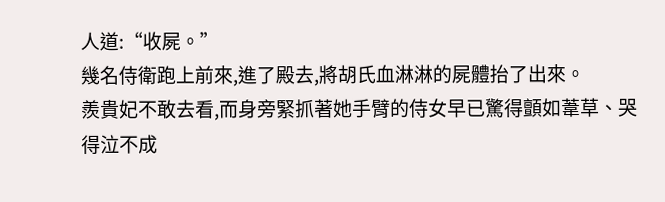人道:“收屍。”
幾名侍衛跑上前來,進了殿去,將胡氏血淋淋的屍體抬了出來。
羨貴妃不敢去看,而身旁緊抓著她手臂的侍女早已驚得顫如葦草、哭得泣不成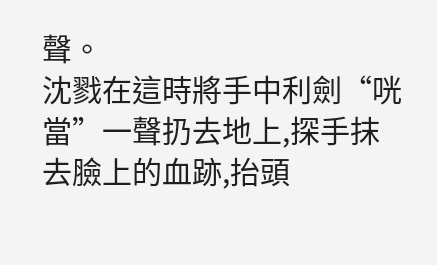聲。
沈戮在這時將手中利劍“咣當”一聲扔去地上,探手抹去臉上的血跡,抬頭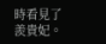時看見了羨貴妃。